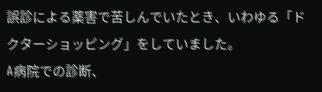誤診による薬害で苦しんでいたとき、いわゆる「ドクターショッピング」をしていました。
A病院での診断、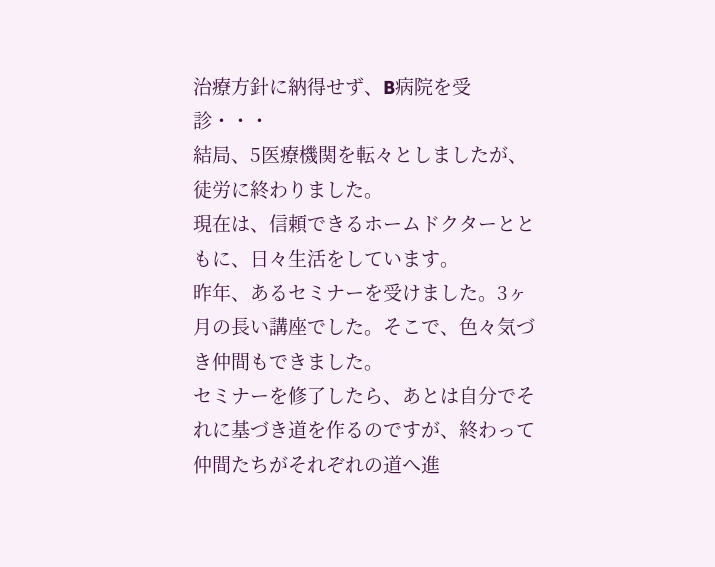治療方針に納得せず、B病院を受診・・・
結局、5医療機関を転々としましたが、徒労に終わりました。
現在は、信頼できるホームドクターとともに、日々生活をしています。
昨年、あるセミナーを受けました。3ヶ月の長い講座でした。そこで、色々気づき仲間もできました。
セミナーを修了したら、あとは自分でそれに基づき道を作るのですが、終わって仲間たちがそれぞれの道へ進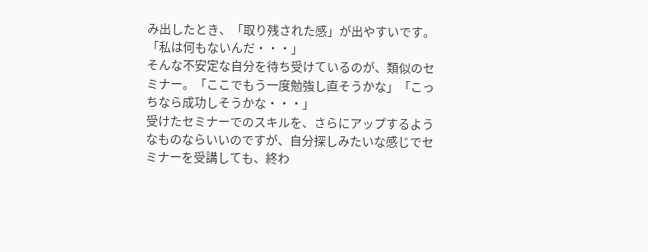み出したとき、「取り残された感」が出やすいです。「私は何もないんだ・・・」
そんな不安定な自分を待ち受けているのが、類似のセミナー。「ここでもう一度勉強し直そうかな」「こっちなら成功しそうかな・・・」
受けたセミナーでのスキルを、さらにアップするようなものならいいのですが、自分探しみたいな感じでセミナーを受講しても、終わ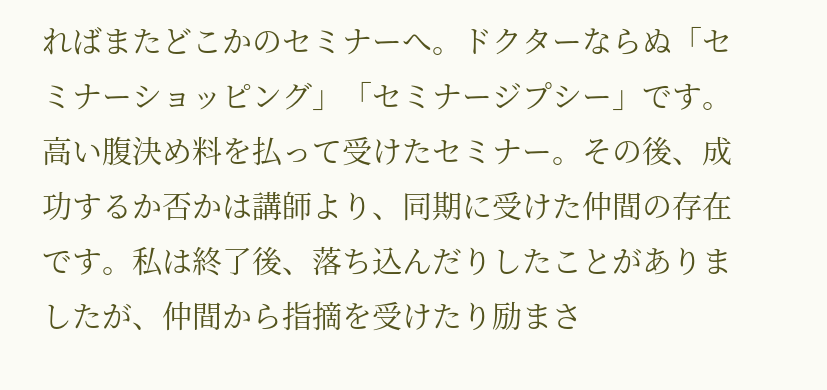ればまたどこかのセミナーへ。ドクターならぬ「セミナーショッピング」「セミナージプシー」です。
高い腹決め料を払って受けたセミナー。その後、成功するか否かは講師より、同期に受けた仲間の存在です。私は終了後、落ち込んだりしたことがありましたが、仲間から指摘を受けたり励まさ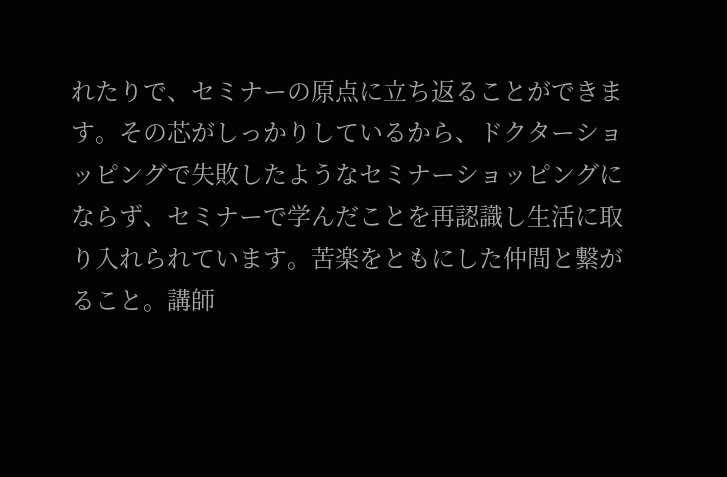れたりで、セミナーの原点に立ち返ることができます。その芯がしっかりしているから、ドクターショッピングで失敗したようなセミナーショッピングにならず、セミナーで学んだことを再認識し生活に取り入れられています。苦楽をともにした仲間と繋がること。講師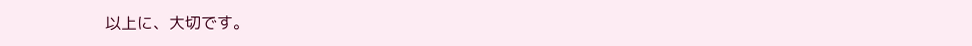以上に、大切です。